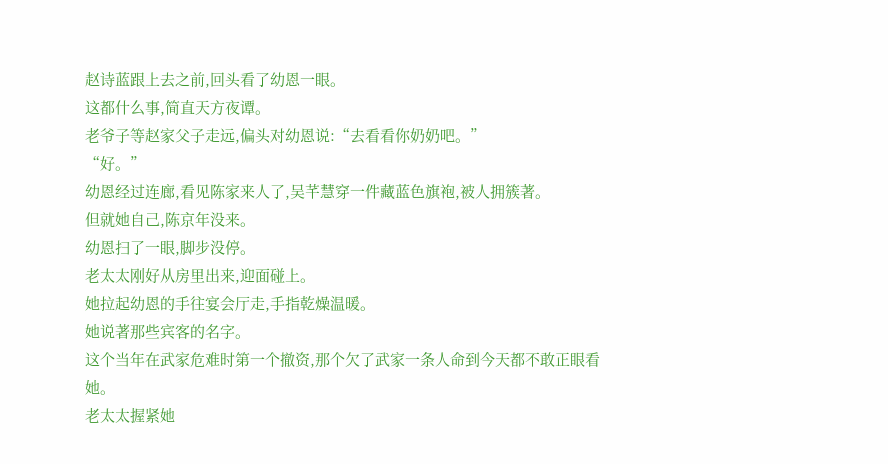赵诗蓝跟上去之前,回头看了幼恩一眼。
这都什么事,简直天方夜谭。
老爷子等赵家父子走远,偏头对幼恩说:“去看看你奶奶吧。”
“好。”
幼恩经过连廊,看见陈家来人了,吴芊慧穿一件藏蓝色旗袍,被人拥簇著。
但就她自己,陈京年没来。
幼恩扫了一眼,脚步没停。
老太太刚好从房里出来,迎面碰上。
她拉起幼恩的手往宴会厅走,手指乾燥温暖。
她说著那些宾客的名字。
这个当年在武家危难时第一个撤资,那个欠了武家一条人命到今天都不敢正眼看她。
老太太握紧她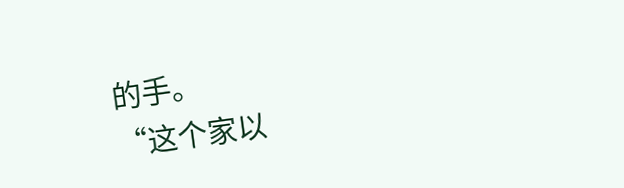的手。
“这个家以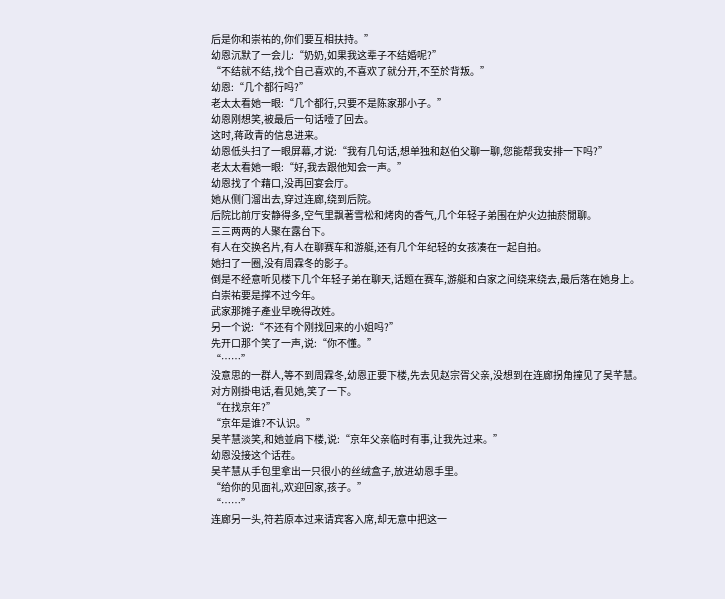后是你和崇祐的,你们要互相扶持。”
幼恩沉默了一会儿:“奶奶,如果我这辈子不结婚呢?”
“不结就不结,找个自己喜欢的,不喜欢了就分开,不至於背叛。”
幼恩:“几个都行吗?”
老太太看她一眼:“几个都行,只要不是陈家那小子。”
幼恩刚想笑,被最后一句话噎了回去。
这时,蒋政青的信息进来。
幼恩低头扫了一眼屏幕,才说:“我有几句话,想单独和赵伯父聊一聊,您能帮我安排一下吗?”
老太太看她一眼:“好,我去跟他知会一声。”
幼恩找了个藉口,没再回宴会厅。
她从侧门溜出去,穿过连廊,绕到后院。
后院比前厅安静得多,空气里飘著雪松和烤肉的香气,几个年轻子弟围在炉火边抽菸閒聊。
三三两两的人聚在露台下。
有人在交换名片,有人在聊赛车和游艇,还有几个年纪轻的女孩凑在一起自拍。
她扫了一圈,没有周霖冬的影子。
倒是不经意听见楼下几个年轻子弟在聊天,话题在赛车,游艇和白家之间绕来绕去,最后落在她身上。
白崇祐要是撑不过今年。
武家那摊子產业早晚得改姓。
另一个说:“不还有个刚找回来的小姐吗?”
先开口那个笑了一声,说:“你不懂。”
“……”
没意思的一群人,等不到周霖冬,幼恩正要下楼,先去见赵宗胥父亲,没想到在连廊拐角撞见了吴芊慧。
对方刚掛电话,看见她,笑了一下。
“在找京年?”
“京年是谁?不认识。”
吴芊慧淡笑,和她並肩下楼,说:“京年父亲临时有事,让我先过来。”
幼恩没接这个话茬。
吴芊慧从手包里拿出一只很小的丝绒盒子,放进幼恩手里。
“给你的见面礼,欢迎回家,孩子。”
“……”
连廊另一头,符若原本过来请宾客入席,却无意中把这一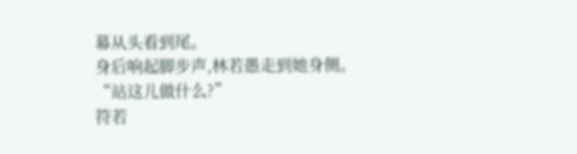幕从头看到尾。
身后响起脚步声,林若愚走到她身侧。
“站这儿做什么?”
符若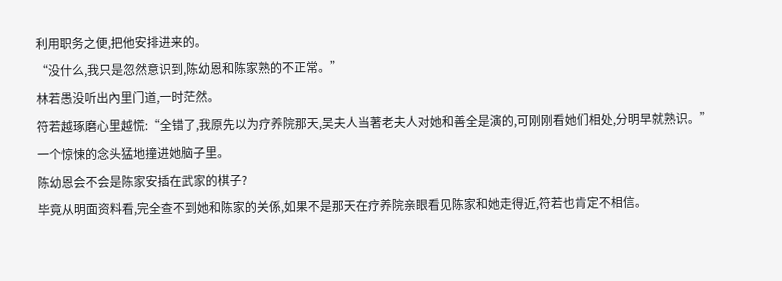利用职务之便,把他安排进来的。
“没什么,我只是忽然意识到,陈幼恩和陈家熟的不正常。”
林若愚没听出內里门道,一时茫然。
符若越琢磨心里越慌:“全错了,我原先以为疗养院那天,吴夫人当著老夫人对她和善全是演的,可刚刚看她们相处,分明早就熟识。”
一个惊悚的念头猛地撞进她脑子里。
陈幼恩会不会是陈家安插在武家的棋子?
毕竟从明面资料看,完全查不到她和陈家的关係,如果不是那天在疗养院亲眼看见陈家和她走得近,符若也肯定不相信。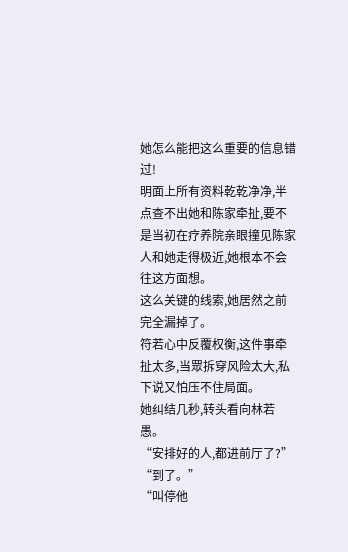她怎么能把这么重要的信息错过!
明面上所有资料乾乾净净,半点查不出她和陈家牵扯,要不是当初在疗养院亲眼撞见陈家人和她走得极近,她根本不会往这方面想。
这么关键的线索,她居然之前完全漏掉了。
符若心中反覆权衡,这件事牵扯太多,当眾拆穿风险太大,私下说又怕压不住局面。
她纠结几秒,转头看向林若愚。
“安排好的人,都进前厅了?”
“到了。”
“叫停他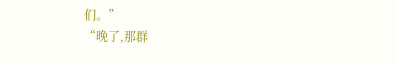们。”
“晚了,那群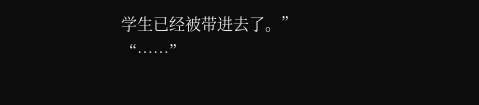学生已经被带进去了。”
“……”